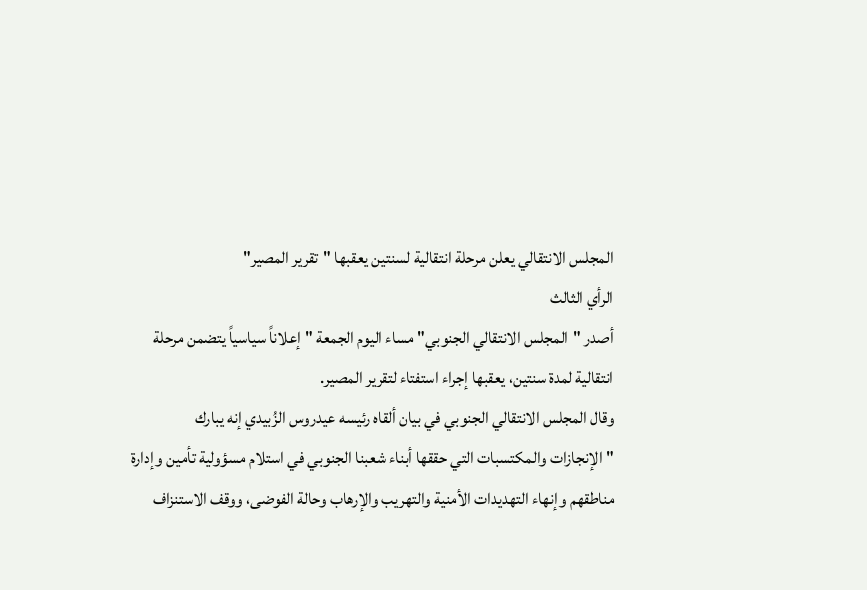المجلس الانتقالي يعلن مرحلة انتقالية لسنتين يعقبها "تقرير المصير"
الرأي الثالث
أصدر "المجلس الانتقالي الجنوبي" مساء اليوم الجمعة "إعلاناً سياسياً يتضمن مرحلة انتقالية لمدة سنتين، يعقبها إجراء استفتاء لتقرير المصير.
وقال المجلس الانتقالي الجنوبي في بيان ألقاه رئيسه عيدروس الزُبيدي إنه يبارك "الإنجازات والمكتسبات التي حققها أبناء شعبنا الجنوبي في استلام مسؤولية تأمين وإدارة مناطقهم وإنهاء التهديدات الأمنية والتهريب والإرهاب وحالة الفوضى، ووقف الاستنزاف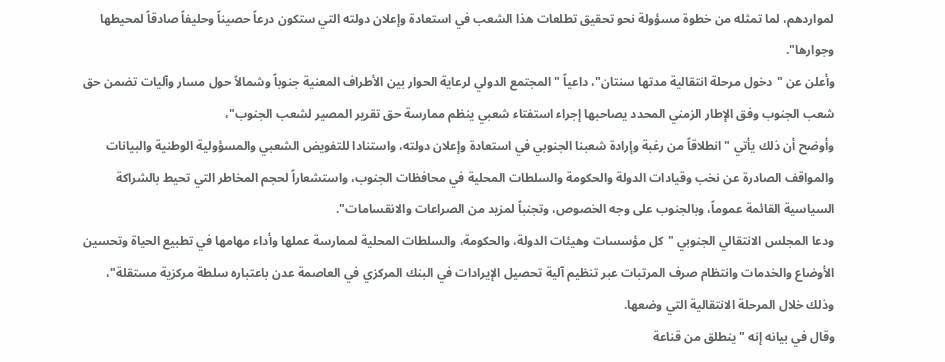لمواردهم، لما تمثله من خطوة مسؤولة نحو تحقيق تطلعات هذا الشعب في استعادة وإعلان دولته التي ستكون درعاً حصيناً وحليفاً صادقاً لمحيطها وجوارها".
وأعلن عن "دخول مرحلة انتقالية مدتها سنتان"، داعياً "المجتمع الدولي لرعاية الحوار بين الأطراف المعنية جنوباً وشمالاً حول مسار وآليات تضمن حق شعب الجنوب وفق الإطار الزمني المحدد يصاحبها إجراء استفتاء شعبي ينظم ممارسة حق تقرير المصير لشعب الجنوب"،
وأوضح أن ذلك يأتي "انطلاقاً من رغبة وإرادة شعبنا الجنوبي في استعادة وإعلان دولته، واستنادا للتفويض الشعبي والمسؤولية الوطنية والبيانات والمواقف الصادرة عن نخب وقيادات الدولة والحكومة والسلطات المحلية في محافظات الجنوب، واستشعاراً لحجم المخاطر التي تحيط بالشراكة السياسية القائمة عموماً، وبالجنوب على وجه الخصوص، وتجنباً لمزيد من الصراعات والانقسامات".
ودعا المجلس الانتقالي الجنوبي "كل مؤسسات وهيئات الدولة، والحكومة، والسلطات المحلية لممارسة عملها وأداء مهامها في تطبيع الحياة وتحسين الأوضاع والخدمات وانتظام صرف المرتبات عبر تنظيم آلية تحصيل الإيرادات في البنك المركزي في العاصمة عدن باعتباره سلطة مركزية مستقلة"، وذلك خلال المرحلة الانتقالية التي وضعها.
وقال في بيانه إنه "ينطلق من قناعة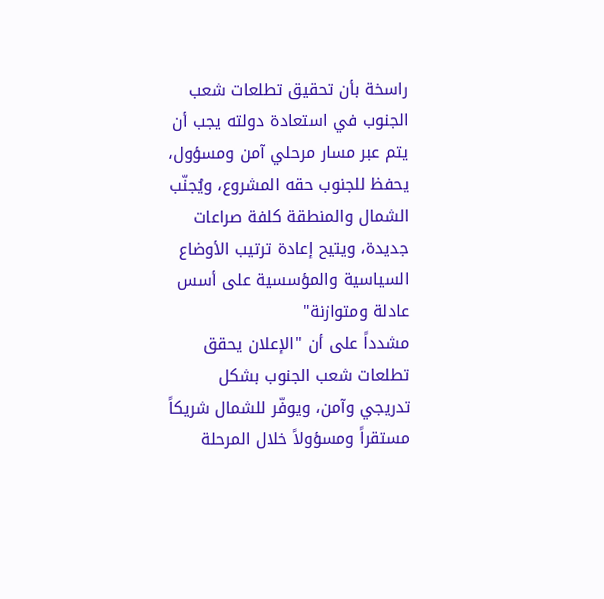راسخة بأن تحقيق تطلعات شعب الجنوب في استعادة دولته يجب أن يتم عبر مسار مرحلي آمن ومسؤول، يحفظ للجنوب حقه المشروع، ويُجنّب الشمال والمنطقة كلفة صراعات جديدة، ويتيح إعادة ترتيب الأوضاع السياسية والمؤسسية على أسس عادلة ومتوازنة"
مشدداً على أن "الإعلان يحقق تطلعات شعب الجنوب بشكل تدريجي وآمن، ويوفّر للشمال شريكاً مستقراً ومسؤولاً خلال المرحلة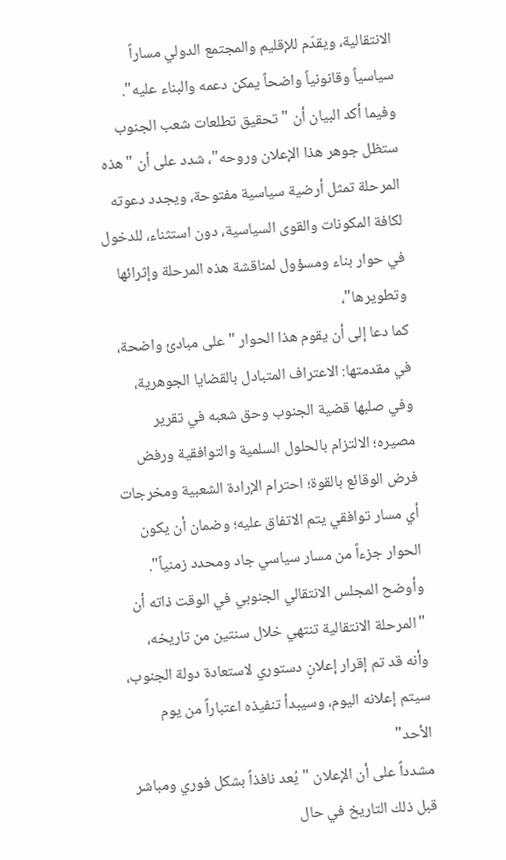الانتقالية، ويقدّم للإقليم والمجتمع الدولي مساراً سياسياً وقانونياً واضحاً يمكن دعمه والبناء عليه".
وفيما أكد البيان أن "تحقيق تطلعات شعب الجنوب ستظل جوهر هذا الإعلان وروحه"، شدد على أن "هذه المرحلة تمثل أرضية سياسية مفتوحة، ويجدد دعوته لكافة المكونات والقوى السياسية، دون استثناء، للدخول في حوار بناء ومسؤول لمناقشة هذه المرحلة وإثرائها وتطويرها"،
كما دعا إلى أن يقوم هذا الحوار "على مبادئ واضحة، في مقدمتها: الاعتراف المتبادل بالقضايا الجوهرية، وفي صلبها قضية الجنوب وحق شعبه في تقرير مصيره؛ الالتزام بالحلول السلمية والتوافقية ورفض فرض الوقائع بالقوة؛ احترام الإرادة الشعبية ومخرجات أي مسار توافقي يتم الاتفاق عليه؛ وضمان أن يكون الحوار جزءاً من مسار سياسي جاد ومحدد زمنياً".
وأوضح المجلس الانتقالي الجنوبي في الوقت ذاته أن "المرحلة الانتقالية تنتهي خلال سنتين من تاريخه، وأنه قد تم إقرار إعلانٍ دستوري لاستعادة دولة الجنوب، سيتم إعلانه اليوم، وسيبدأ تنفيذه اعتباراً من يوم الأحد"
مشدداً على أن الإعلان "يُعد نافذاً بشكل فوري ومباشر قبل ذلك التاريخ في حال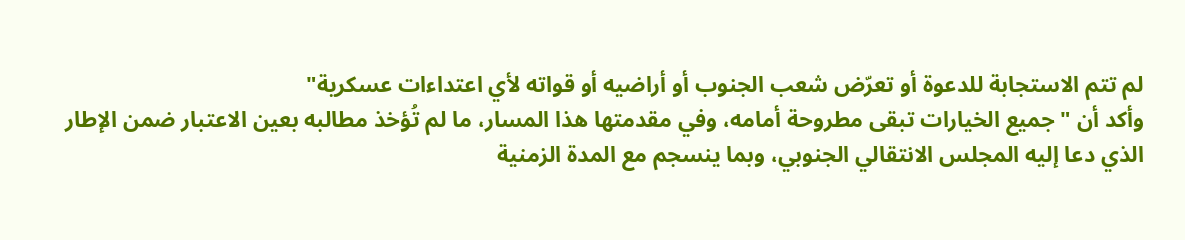لم تتم الاستجابة للدعوة أو تعرّض شعب الجنوب أو أراضيه أو قواته لأي اعتداءات عسكرية"
وأكد أن "جميع الخيارات تبقى مطروحة أمامه، وفي مقدمتها هذا المسار، ما لم تُؤخذ مطالبه بعين الاعتبار ضمن الإطار الذي دعا إليه المجلس الانتقالي الجنوبي، وبما ينسجم مع المدة الزمنية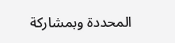المحددة وبمشاركة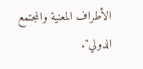الأطراف المعنية والمجتمع الدولي".